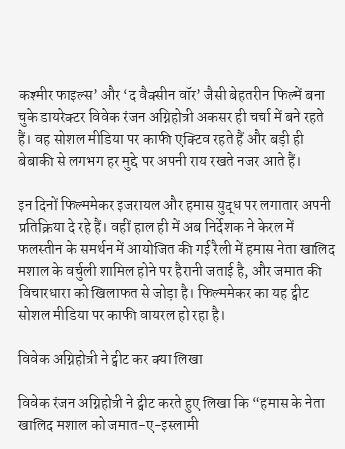कश्मीर फाइल्स’ और ‘द वैक्सीन वॉर’ जैसी बेहतरीन फिल्में बना चुके डायरेक्टर विवेक रंजन अग्निहोत्री अकसर ही चर्चा में बने रहते हैं। वह सोशल मीडिया पर काफी एक्टिव रहते हैं और बड़ी ही बेबाकी से लगभग हर मुद्दे पर अपनी राय रखते नजर आते हैं।

इन दिनों फिल्ममेकर इजरायल और हमास युद्ध पर लगातार अपनी प्रतिक्रिया दे रहे हैं। वहीं हाल ही में अब निर्देशक ने केरल में फलस्तीन के समर्थन में आयोजित की गई रैली में हमास नेता खालिद मशाल के वर्चुली शामिल होने पर हैरानी जताई है, और जमात की विचारधारा को खिलाफत से जोड़ा है। फिल्ममेकर का यह ट्वीट सोशल मीडिया पर काफी वायरल हो रहा है।

विवेक अग्निहोत्री ने ट्वीट कर क्या लिखा

विवेक रंजन अग्निहोत्री ने ट्वीट करते हुए लिखा कि “हमास के नेता खालिद मशाल को जमात-ए-इस्लामी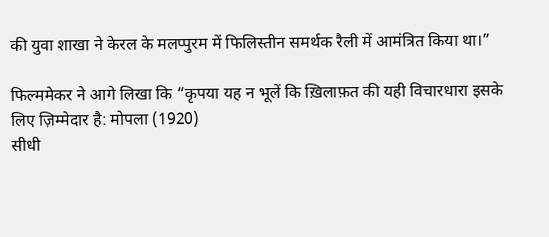की युवा शाखा ने केरल के मलप्पुरम में फिलिस्तीन समर्थक रैली में आमंत्रित किया था।”

फिल्ममेकर ने आगे लिखा कि “कृपया यह न भूलें कि ख़िलाफ़त की यही विचारधारा इसके लिए ज़िम्मेदार है: मोपला (1920)
सीधी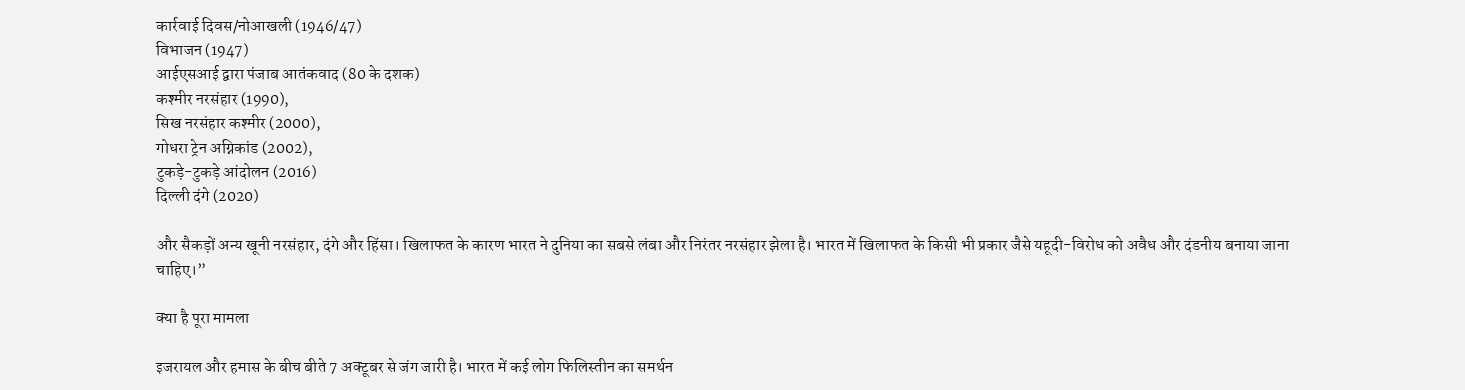कार्रवाई दिवस/नोआखली (1946/47)
विभाजन (1947)
आईएसआई द्वारा पंजाब आतंकवाद (80 के दशक)
कश्मीर नरसंहार (1990),
सिख नरसंहार कश्मीर (2000),
गोधरा ट्रेन अग्निकांड (2002),
टुकड़े-टुकड़े आंदोलन (2016)
दिल्ली दंगे (2020)

और सैकड़ों अन्य खूनी नरसंहार, दंगे और हिंसा। खिलाफत के कारण भारत ने दुनिया का सबसे लंबा और निरंतर नरसंहार झेला है। भारत में खिलाफत के किसी भी प्रकार जैसे यहूदी-विरोध को अवैध और दंडनीय बनाया जाना चाहिए।”

क्या है पूरा मामला

इजरायल और हमास के बीच बीते 7 अक्टूबर से जंग जारी है। भारत में कई लोग फिलिस्तीन का समर्थन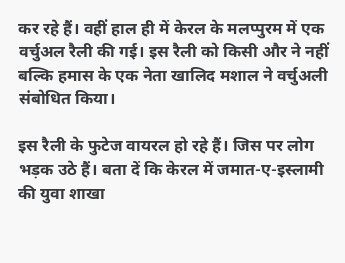कर रहे हैं। वहीं हाल ही में केरल के मलप्पुरम में एक वर्चुअल रैली की गई। इस रैली को किसी और ने नहीं बल्कि हमास के एक नेता खालिद मशाल ने वर्चुअली संबोधित किया।

इस रैली के फुटेज वायरल हो रहे हैं। जिस पर लोग भड़क उठे हैं। बता दें कि केरल में जमात-ए-इस्लामी की युवा शाखा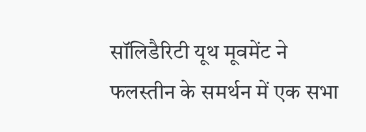सॉलिडैरिटी यूथ मूवमेंट ने फलस्तीन के समर्थन में एक सभा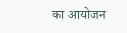का आयोजन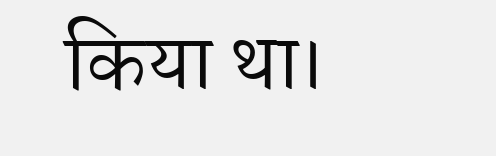किया था।